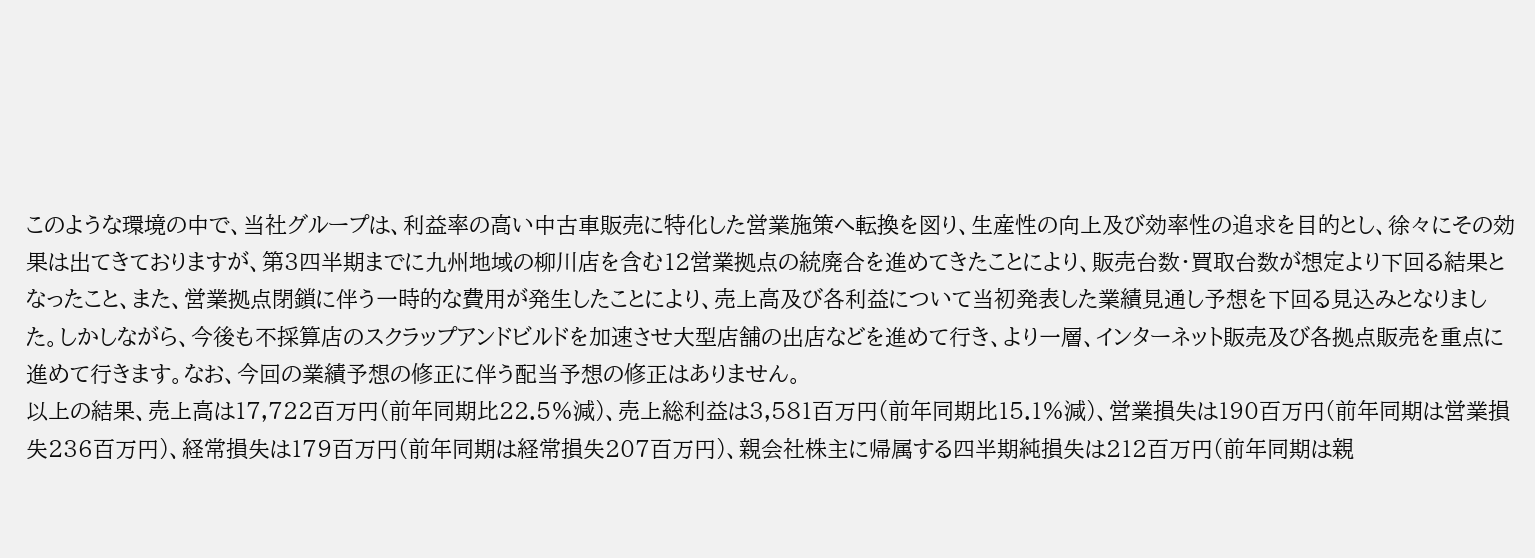このような環境の中で、当社グループは、利益率の高い中古車販売に特化した営業施策へ転換を図り、生産性の向上及び効率性の追求を目的とし、徐々にその効果は出てきておりますが、第3四半期までに九州地域の柳川店を含む12営業拠点の統廃合を進めてきたことにより、販売台数・買取台数が想定より下回る結果となったこと、また、営業拠点閉鎖に伴う一時的な費用が発生したことにより、売上高及び各利益について当初発表した業績見通し予想を下回る見込みとなりました。しかしながら、今後も不採算店のスクラップアンドビルドを加速させ大型店舗の出店などを進めて行き、より一層、インターネット販売及び各拠点販売を重点に進めて行きます。なお、今回の業績予想の修正に伴う配当予想の修正はありません。
以上の結果、売上高は17,722百万円(前年同期比22.5%減)、売上総利益は3,581百万円(前年同期比15.1%減)、営業損失は190百万円(前年同期は営業損失236百万円)、経常損失は179百万円(前年同期は経常損失207百万円)、親会社株主に帰属する四半期純損失は212百万円(前年同期は親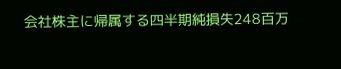会社株主に帰属する四半期純損失248百万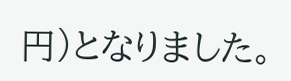円)となりました。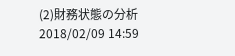(2)財務状態の分析
2018/02/09 14:59